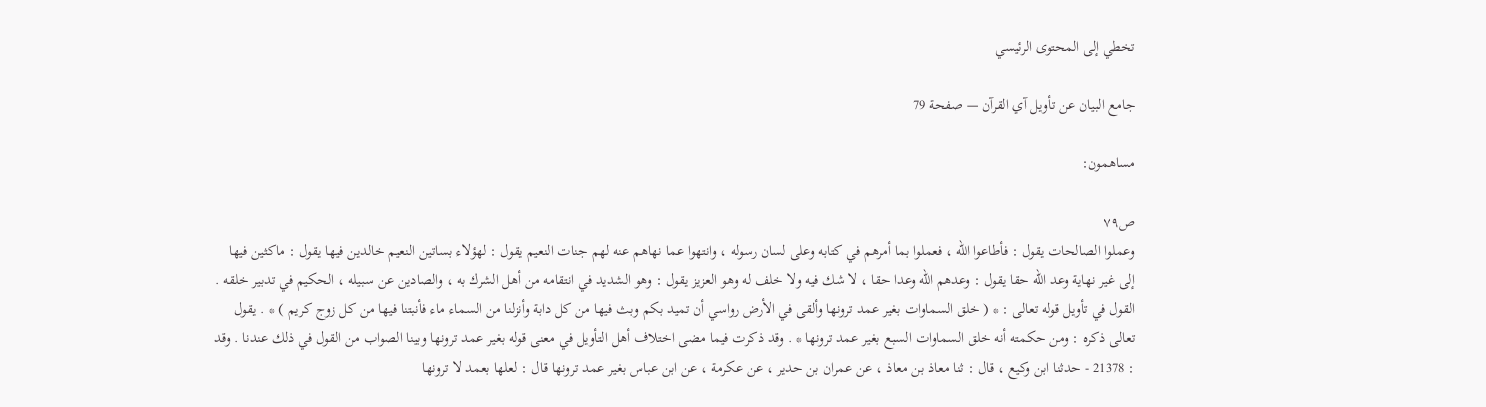تخطي إلى المحتوى الرئيسي

جامع البيان عن تأويل آي القرآن — صفحة 79

مساهمون:

ص٧٩
وعملوا الصالحات يقول : فأطاعوا الله ، فعملوا بما أمرهم في كتابه وعلى لسان رسوله ، وانتهوا عما نهاهم عنه لهم جنات النعيم يقول : لهؤلاء بساتين النعيم خالدين فيها يقول : ماكثين فيها إلى غير نهاية وعد الله حقا يقول : وعدهم الله وعدا حقا ، لا شك فيه ولا خلف له وهو العزيز يقول : وهو الشديد في انتقامه من أهل الشرك به ، والصادين عن سبيله ، الحكيم في تدبير خلقه . القول في تأويل قوله تعالى : * ( خلق السماوات بغير عمد ترونها وألقى في الأرض رواسي أن تميد بكم وبث فيها من كل دابة وأنزلنا من السماء ماء فأنبتنا فيها من كل زوج كريم ) * . يقول تعالى ذكره : ومن حكمته أنه خلق السماوات السبع بغير عمد ترونها * . وقد ذكرت فيما مضى اختلاف أهل التأويل في معنى قوله بغير عمد ترونها وبينا الصواب من القول في ذلك عندنا . وقد : 21378 - حدثنا ابن وكيع ، قال : ثنا معاذ بن معاذ ، عن عمران بن حدير ، عن عكرمة ، عن ابن عباس بغير عمد ترونها قال : لعلها بعمد لا ترونها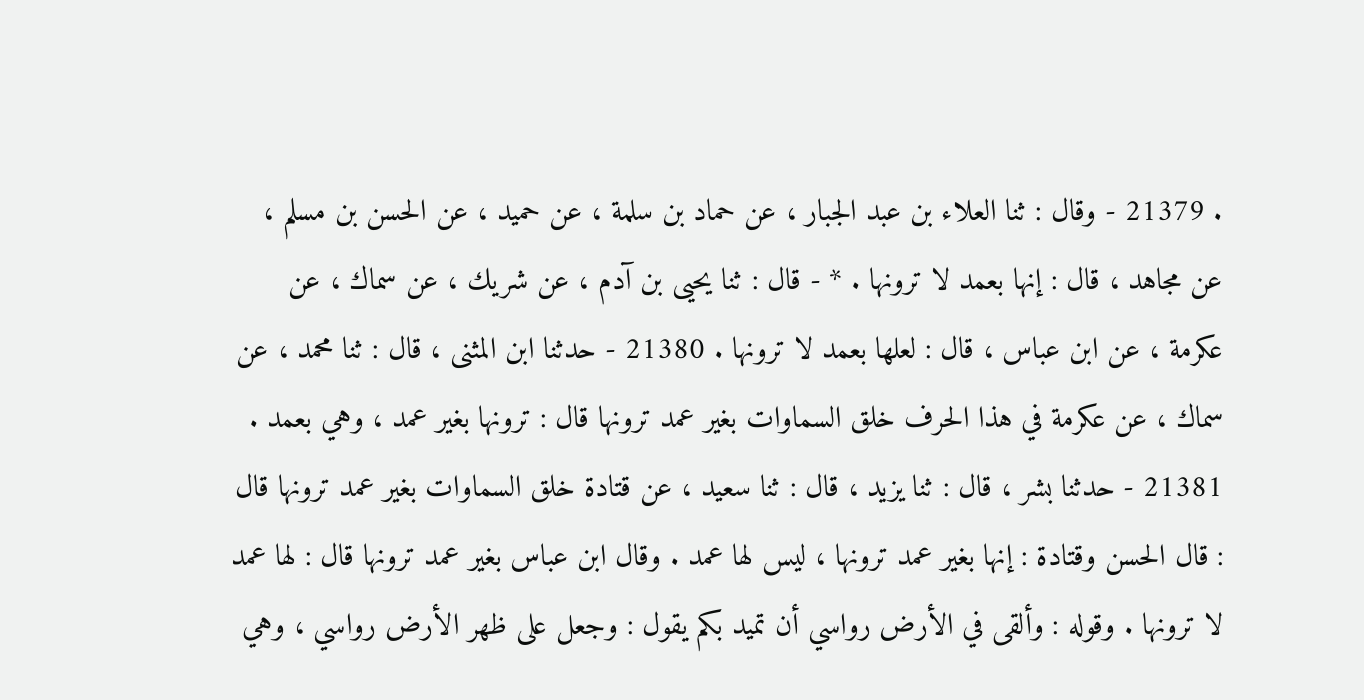. 21379 - وقال : ثنا العلاء بن عبد الجبار ، عن حماد بن سلمة ، عن حميد ، عن الحسن بن مسلم ، عن مجاهد ، قال : إنها بعمد لا ترونها . * - قال : ثنا يحيى بن آدم ، عن شريك ، عن سماك ، عن عكرمة ، عن ابن عباس ، قال : لعلها بعمد لا ترونها . 21380 - حدثنا ابن المثنى ، قال : ثنا محمد ، عن سماك ، عن عكرمة في هذا الحرف خلق السماوات بغير عمد ترونها قال : ترونها بغير عمد ، وهي بعمد . 21381 - حدثنا بشر ، قال : ثنا يزيد ، قال : ثنا سعيد ، عن قتادة خلق السماوات بغير عمد ترونها قال : قال الحسن وقتادة : إنها بغير عمد ترونها ، ليس لها عمد . وقال ابن عباس بغير عمد ترونها قال : لها عمد لا ترونها . وقوله : وألقى في الأرض رواسي أن تميد بكم يقول : وجعل على ظهر الأرض رواسي ، وهي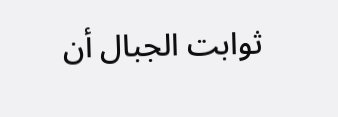ثوابت الجبال أن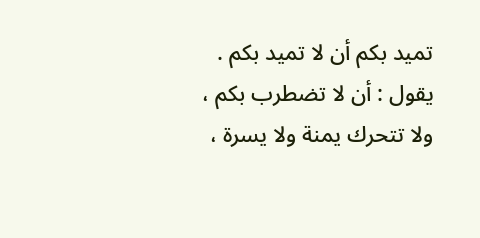تميد بكم أن لا تميد بكم . يقول : أن لا تضطرب بكم ، ولا تتحرك يمنة ولا يسرة ،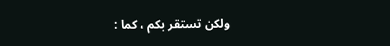ولكن تستقر بكم ، كما :